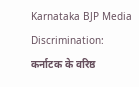Karnataka BJP Media Discrimination: कर्नाटक के वरिष्ठ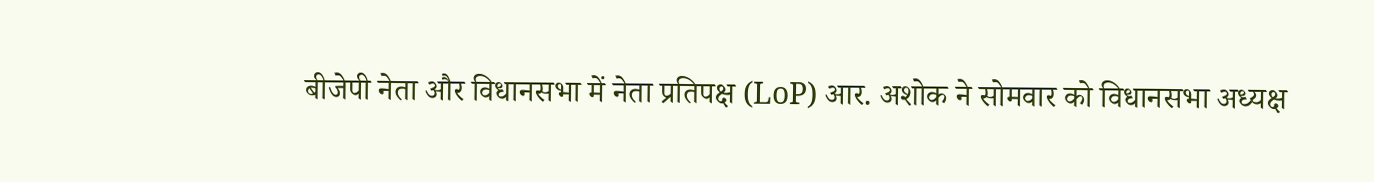बीजेपी नेता और विधानसभा में नेता प्रतिपक्ष (LoP) आर. अशोक ने सोमवार को विधानसभा अध्यक्ष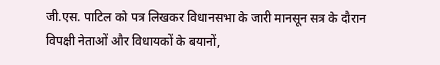जी.एस. पाटिल को पत्र लिखकर विधानसभा के जारी मानसून सत्र के दौरान विपक्षी नेताओं और विधायकों के बयानों,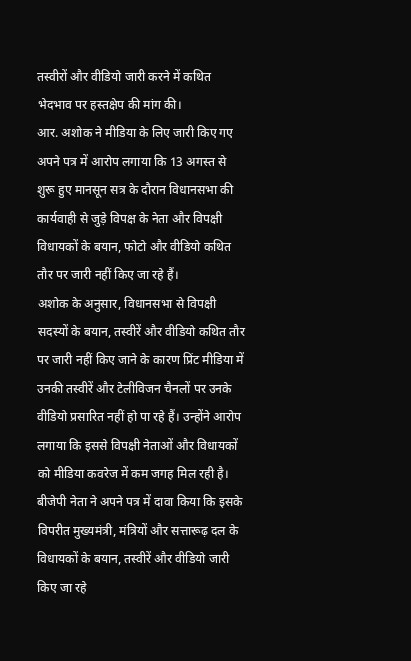तस्वीरों और वीडियो जारी करने में कथित भेदभाव पर हस्तक्षेप की मांग की।
आर. अशोक ने मीडिया के लिए जारी किए गए अपने पत्र में आरोप लगाया कि 13 अगस्त से शुरू हुए मानसून सत्र के दौरान विधानसभा की कार्यवाही से जुड़े विपक्ष के नेता और विपक्षी विधायकों के बयान, फोटो और वीडियो कथित तौर पर जारी नहीं किए जा रहे हैं।
अशोक के अनुसार, विधानसभा से विपक्षी सदस्यों के बयान, तस्वीरें और वीडियो कथित तौर पर जारी नहीं किए जाने के कारण प्रिंट मीडिया में उनकी तस्वीरें और टेलीविजन चैनलों पर उनके वीडियो प्रसारित नहीं हो पा रहे हैं। उन्होंने आरोप लगाया कि इससे विपक्षी नेताओं और विधायकों को मीडिया कवरेज में कम जगह मिल रही है।
बीजेपी नेता ने अपने पत्र में दावा किया कि इसके विपरीत मुख्यमंत्री, मंत्रियों और सत्तारूढ़ दल के विधायकों के बयान, तस्वीरें और वीडियो जारी किए जा रहे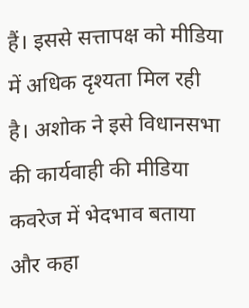हैं। इससे सत्तापक्ष को मीडिया में अधिक दृश्यता मिल रही है। अशोक ने इसे विधानसभा की कार्यवाही की मीडिया कवरेज में भेदभाव बताया और कहा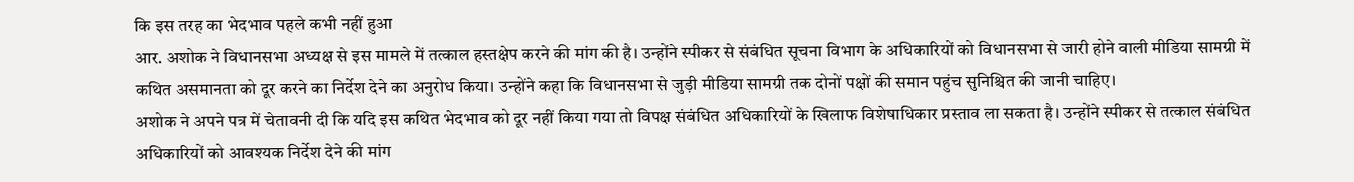कि इस तरह का भेदभाव पहले कभी नहीं हुआ
आर. अशोक ने विधानसभा अध्यक्ष से इस मामले में तत्काल हस्तक्षेप करने की मांग की है। उन्होंने स्पीकर से संबंधित सूचना विभाग के अधिकारियों को विधानसभा से जारी होने वाली मीडिया सामग्री में कथित असमानता को दूर करने का निर्देश देने का अनुरोध किया। उन्होंने कहा कि विधानसभा से जुड़ी मीडिया सामग्री तक दोनों पक्षों की समान पहुंच सुनिश्चित की जानी चाहिए।
अशोक ने अपने पत्र में चेतावनी दी कि यदि इस कथित भेदभाव को दूर नहीं किया गया तो विपक्ष संबंधित अधिकारियों के खिलाफ विशेषाधिकार प्रस्ताव ला सकता है। उन्होंने स्पीकर से तत्काल संबंधित अधिकारियों को आवश्यक निर्देश देने की मांग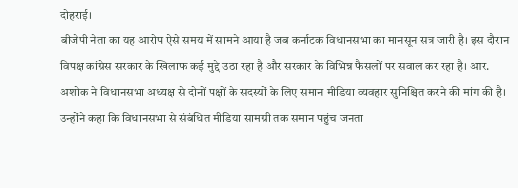दोहराई।
बीजेपी नेता का यह आरोप ऐसे समय में सामने आया है जब कर्नाटक विधानसभा का मानसून सत्र जारी है। इस दौरान विपक्ष कांग्रेस सरकार के खिलाफ कई मुद्दे उठा रहा है और सरकार के विभिन्न फैसलों पर सवाल कर रहा है। आर. अशोक ने विधानसभा अध्यक्ष से दोनों पक्षों के सदस्यों के लिए समान मीडिया व्यवहार सुनिश्चित करने की मांग की है। उन्होंने कहा कि विधानसभा से संबंधित मीडिया सामग्री तक समान पहुंच जनता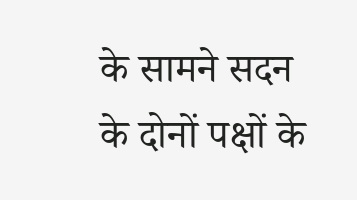के सामने सदन के दोनों पक्षों के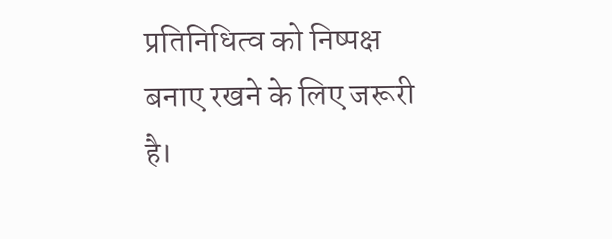प्रतिनिधित्व को निष्पक्ष बनाए रखने के लिए जरूरी है।